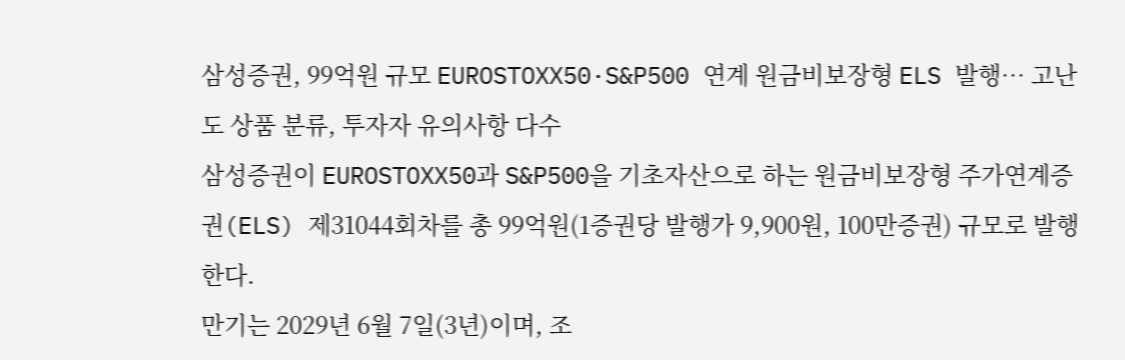삼성증권, 99억원 규모 EUROSTOXX50·S&P500 연계 원금비보장형 ELS 발행… 고난도 상품 분류, 투자자 유의사항 다수
삼성증권이 EUROSTOXX50과 S&P500을 기초자산으로 하는 원금비보장형 주가연계증권(ELS) 제31044회차를 총 99억원(1증권당 발행가 9,900원, 100만증권) 규모로 발행한다.
만기는 2029년 6월 7일(3년)이며, 조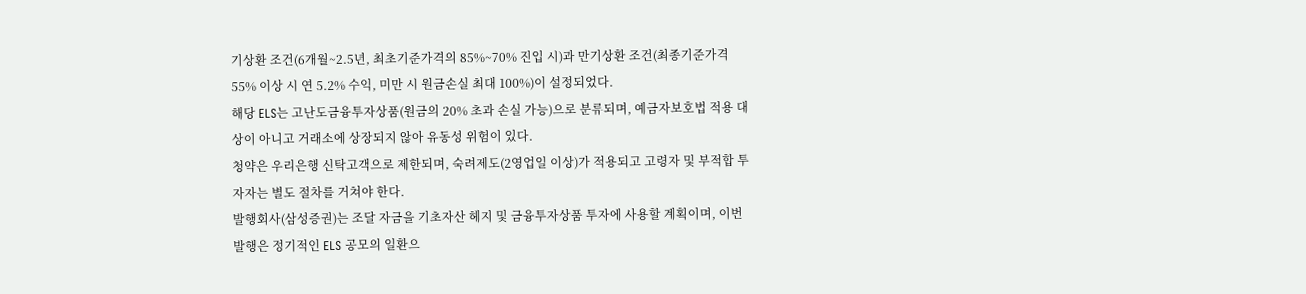기상환 조건(6개월~2.5년, 최초기준가격의 85%~70% 진입 시)과 만기상환 조건(최종기준가격 55% 이상 시 연 5.2% 수익, 미만 시 원금손실 최대 100%)이 설정되었다.
해당 ELS는 고난도금융투자상품(원금의 20% 초과 손실 가능)으로 분류되며, 예금자보호법 적용 대상이 아니고 거래소에 상장되지 않아 유동성 위험이 있다.
청약은 우리은행 신탁고객으로 제한되며, 숙려제도(2영업일 이상)가 적용되고 고령자 및 부적합 투자자는 별도 절차를 거쳐야 한다.
발행회사(삼성증권)는 조달 자금을 기초자산 헤지 및 금융투자상품 투자에 사용할 계획이며, 이번 발행은 정기적인 ELS 공모의 일환으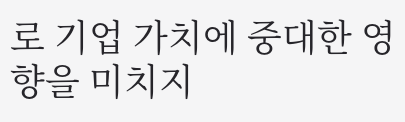로 기업 가치에 중대한 영향을 미치지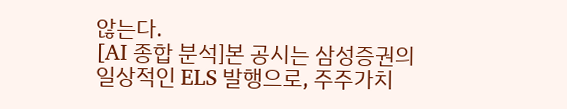않는다.
[AI 종합 분석]본 공시는 삼성증권의 일상적인 ELS 발행으로, 주주가치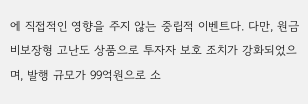에 직접적인 영향을 주지 않는 중립적 이벤트다. 다만, 원금비보장형 고난도 상품으로 투자자 보호 조치가 강화되었으며, 발행 규모가 99억원으로 소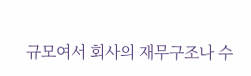규모여서 회사의 재무구조나 수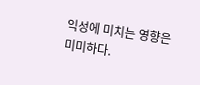익성에 미치는 영향은 미미하다.